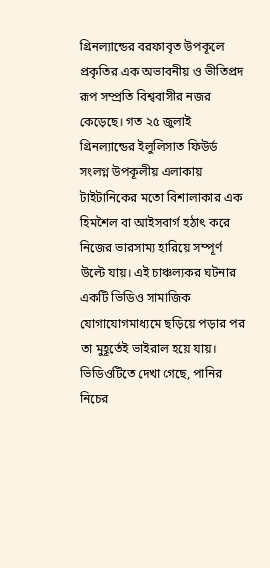গ্রিনল্যান্ডের বরফাবৃত উপকূলে প্রকৃতির এক অভাবনীয় ও ভীতিপ্রদ রূপ সম্প্রতি বিশ্ববাসীর নজর কেড়েছে। গত ২৫ জুলাই গ্রিনল্যান্ডের ইলুলিসাত ফিউর্ড সংলগ্ন উপকূলীয় এলাকায় টাইটানিকের মতো বিশালাকার এক হিমশৈল বা আইসবার্গ হঠাৎ করে নিজের ভারসাম্য হারিয়ে সম্পূর্ণ উল্টে যায়। এই চাঞ্চল্যকর ঘটনার একটি ভিডিও সামাজিক যোগাযোগমাধ্যমে ছড়িয়ে পড়ার পর তা মুহূর্তেই ভাইরাল হয়ে যায়। ভিডিওটিতে দেখা গেছে, পানির নিচের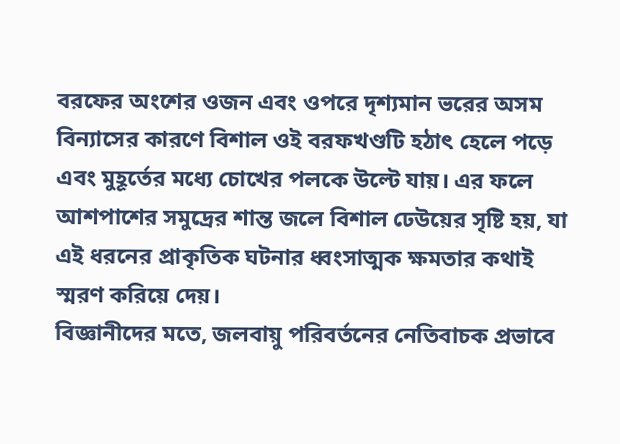বরফের অংশের ওজন এবং ওপরে দৃশ্যমান ভরের অসম বিন্যাসের কারণে বিশাল ওই বরফখণ্ডটি হঠাৎ হেলে পড়ে এবং মুহূর্তের মধ্যে চোখের পলকে উল্টে যায়। এর ফলে আশপাশের সমুদ্রের শান্ত জলে বিশাল ঢেউয়ের সৃষ্টি হয়, যা এই ধরনের প্রাকৃতিক ঘটনার ধ্বংসাত্মক ক্ষমতার কথাই স্মরণ করিয়ে দেয়।
বিজ্ঞানীদের মতে, জলবায়ু পরিবর্তনের নেতিবাচক প্রভাবে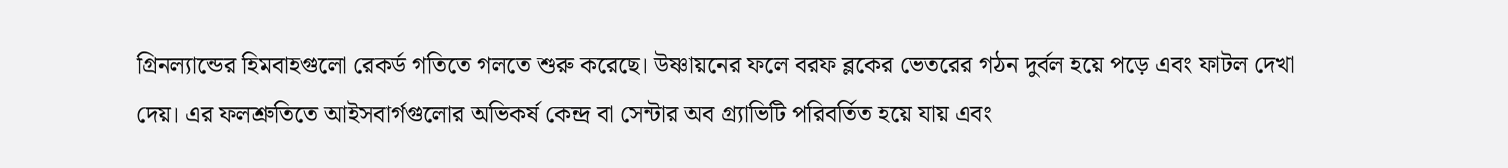গ্রিনল্যান্ডের হিমবাহগুলো রেকর্ড গতিতে গলতে শুরু করেছে। উষ্ণায়নের ফলে বরফ ব্লকের ভেতরের গঠন দুর্বল হয়ে পড়ে এবং ফাটল দেখা দেয়। এর ফলশ্রুতিতে আইসবার্গগুলোর অভিকর্ষ কেন্দ্র বা সেন্টার অব গ্র্যাভিটি পরিবর্তিত হয়ে যায় এবং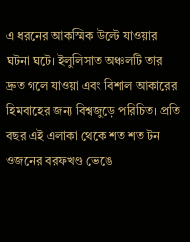এ ধরনের আকস্মিক উল্টে যাওয়ার ঘটনা ঘটে। ইলুলিসাত অঞ্চলটি তার দ্রুত গলে যাওয়া এবং বিশাল আকারের হিমবাহের জন্য বিশ্বজুড়ে পরিচিত। প্রতি বছর এই এলাকা থেকে শত শত টন ওজনের বরফখণ্ড ভেঙে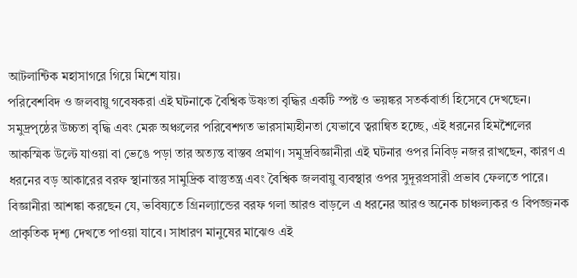আটলান্টিক মহাসাগরে গিয়ে মিশে যায়।
পরিবেশবিদ ও জলবায়ু গবেষকরা এই ঘটনাকে বৈশ্বিক উষ্ণতা বৃদ্ধির একটি স্পষ্ট ও ভয়ঙ্কর সতর্কবার্তা হিসেবে দেখছেন। সমুদ্রপৃষ্ঠের উচ্চতা বৃদ্ধি এবং মেরু অঞ্চলের পরিবেশগত ভারসাম্যহীনতা যেভাবে ত্বরান্বিত হচ্ছে, এই ধরনের হিমশৈলের আকস্মিক উল্টে যাওয়া বা ভেঙে পড়া তার অত্যন্ত বাস্তব প্রমাণ। সমুদ্রবিজ্ঞানীরা এই ঘটনার ওপর নিবিড় নজর রাখছেন, কারণ এ ধরনের বড় আকারের বরফ স্থানান্তর সামুদ্রিক বাস্তুতন্ত্র এবং বৈশ্বিক জলবায়ু ব্যবস্থার ওপর সুদূরপ্রসারী প্রভাব ফেলতে পারে। বিজ্ঞানীরা আশঙ্কা করছেন যে, ভবিষ্যতে গ্রিনল্যান্ডের বরফ গলা আরও বাড়লে এ ধরনের আরও অনেক চাঞ্চল্যকর ও বিপজ্জনক প্রাকৃতিক দৃশ্য দেখতে পাওয়া যাবে। সাধারণ মানুষের মাঝেও এই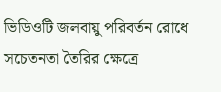ভিডিওটি জলবায়ু পরিবর্তন রোধে সচেতনতা তৈরির ক্ষেত্রে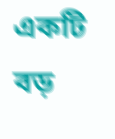একটি বড়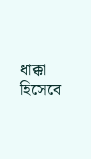ধাক্কা হিসেবে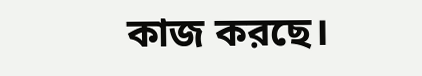কাজ করছে।